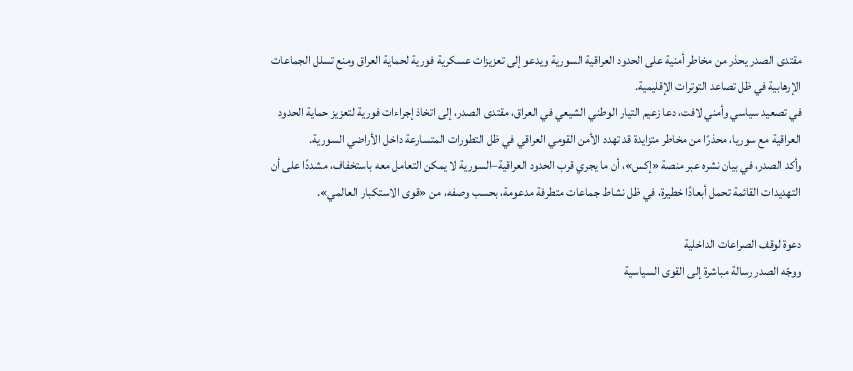مقتدى الصدر يحذر من مخاطر أمنية على الحدود العراقية السورية ويدعو إلى تعزيزات عسكرية فورية لحماية العراق ومنع تسلل الجماعات الإرهابية في ظل تصاعد التوترات الإقليمية.
في تصعيد سياسي وأمني لافت، دعا زعيم التيار الوطني الشيعي في العراق، مقتدى الصدر، إلى اتخاذ إجراءات فورية لتعزيز حماية الحدود العراقية مع سوريا، محذرًا من مخاطر متزايدة قد تهدد الأمن القومي العراقي في ظل التطورات المتسارعة داخل الأراضي السورية.
وأكد الصدر، في بيان نشره عبر منصة «إكس»، أن ما يجري قرب الحدود العراقية–السورية لا يمكن التعامل معه باستخفاف، مشددًا على أن التهديدات القائمة تحمل أبعادًا خطيرة، في ظل نشاط جماعات متطرفة مدعومة، بحسب وصفه، من «قوى الاستكبار العالمي».

دعوة لوقف الصراعات الداخلية
ووجّه الصدر رسالة مباشرة إلى القوى السياسية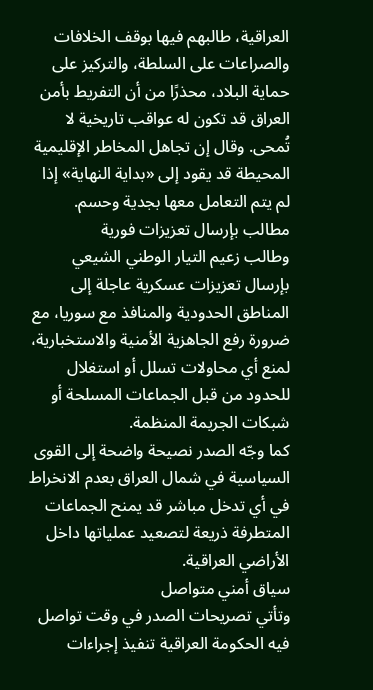العراقية، طالبهم فيها بوقف الخلافات والصراعات على السلطة، والتركيز على حماية البلاد، محذرًا من أن التفريط بأمن العراق قد تكون له عواقب تاريخية لا تُمحى. وقال إن تجاهل المخاطر الإقليمية المحيطة قد يقود إلى «بداية النهاية» إذا لم يتم التعامل معها بجدية وحسم.
مطالب بإرسال تعزيزات فورية
وطالب زعيم التيار الوطني الشيعي بإرسال تعزيزات عسكرية عاجلة إلى المناطق الحدودية والمنافذ مع سوريا، مع ضرورة رفع الجاهزية الأمنية والاستخبارية، لمنع أي محاولات تسلل أو استغلال للحدود من قبل الجماعات المسلحة أو شبكات الجريمة المنظمة.
كما وجّه الصدر نصيحة واضحة إلى القوى السياسية في شمال العراق بعدم الانخراط في أي تدخل مباشر قد يمنح الجماعات المتطرفة ذريعة لتصعيد عملياتها داخل الأراضي العراقية.
سياق أمني متواصل
وتأتي تصريحات الصدر في وقت تواصل فيه الحكومة العراقية تنفيذ إجراءات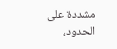مشددة على الحدود،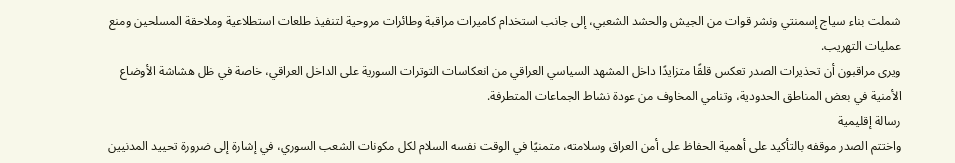شملت بناء سياج إسمنتي ونشر قوات من الجيش والحشد الشعبي، إلى جانب استخدام كاميرات مراقبة وطائرات مروحية لتنفيذ طلعات استطلاعية وملاحقة المسلحين ومنع عمليات التهريب.
ويرى مراقبون أن تحذيرات الصدر تعكس قلقًا متزايدًا داخل المشهد السياسي العراقي من انعكاسات التوترات السورية على الداخل العراقي، خاصة في ظل هشاشة الأوضاع الأمنية في بعض المناطق الحدودية، وتنامي المخاوف من عودة نشاط الجماعات المتطرفة.
رسالة إقليمية
واختتم الصدر موقفه بالتأكيد على أهمية الحفاظ على أمن العراق وسلامته، متمنيًا في الوقت نفسه السلام لكل مكونات الشعب السوري، في إشارة إلى ضرورة تحييد المدنيين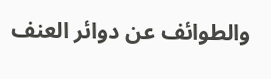والطوائف عن دوائر العنف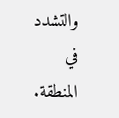والتشدد في المنطقة.